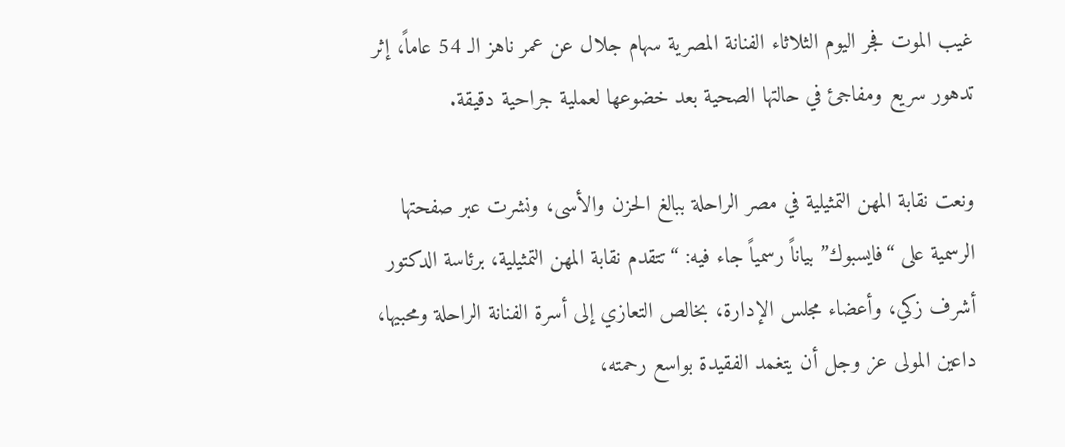غيب الموت فجر اليوم الثلاثاء الفنانة المصرية سهام جلال عن عمر ناهز الـ 54 عاماً، إثر تدهور سريع ومفاجئ في حالتها الصحية بعد خضوعها لعملية جراحية دقيقة.

ونعت نقابة المهن التمثيلية في مصر الراحلة ببالغ الحزن والأسى، ونشرت عبر صفحتها الرسمية على “فايسبوك” بياناً رسمياً جاء فيه: “تتقدم نقابة المهن التمثيلية، برئاسة الدكتور أشرف زكي، وأعضاء مجلس الإدارة، بخالص التعازي إلى أسرة الفنانة الراحلة ومحبيها، داعين المولى عز وجل أن يتغمد الفقيدة بواسع رحمته،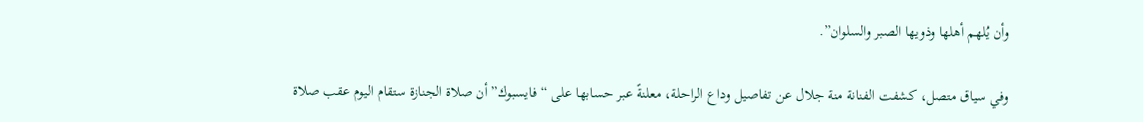وأن يُلهم أهلها وذويها الصبر والسلوان”.

وفي سياق متصل، كشفت الفنانة منة جلال عن تفاصيل وداع الراحلة، معلنةً عبر حسابها على “فايسبوك” أن صلاة الجنازة ستقام اليوم عقب صلاة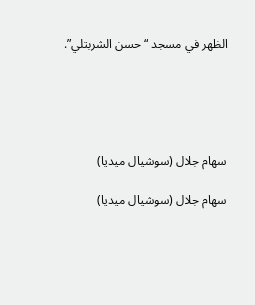الظهر في مسجد “حسن الشربتلي”.





سهام جلال (سوشيال ميديا)

سهام جلال (سوشيال ميديا)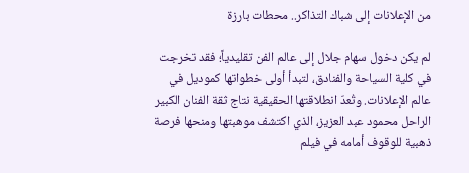من الإعلانات إلى شباك التذاكر.. محطات بارزة

لم يكن دخول سهام جلال إلى عالم الفن تقليدياً؛ فقد تخرجت في كلية السياحة والفنادق، لتبدأ أولى خطواتها كموديل في عالم الإعلانات. وتُعدّ انطلاقتها الحقيقية نتاج ثقة الفنان الكبير الراحل محمود عبد العزيز، الذي اكتشف موهبتها ومنحها فرصة ذهبية للوقوف أمامه في فيلم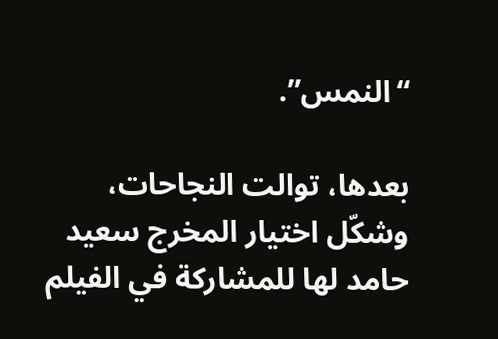“النمس”.

بعدها، توالت النجاحات، وشكّل اختيار المخرج سعيد حامد لها للمشاركة في الفيلم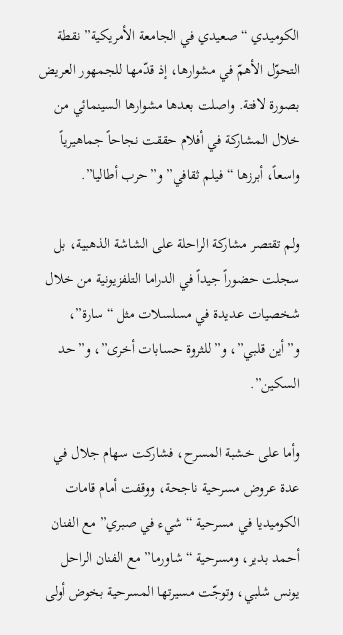الكوميدي “صعيدي في الجامعة الأمريكية” نقطة التحوّل الأهمّ في مشوارها، إذ قدّمها للجمهور العريض بصورة لافتة. واصلت بعدها مشوارها السينمائي من خلال المشاركة في أفلام حققت نجاحاً جماهيرياً واسعاً، أبرزها “فيلم ثقافي” و”حرب أطاليا”.

ولم تقتصر مشاركة الراحلة على الشاشة الذهبية، بل سجلت حضوراً جيداً في الدراما التلفزيونية من خلال شخصيات عديدة في مسلسلات مثل “سارة”، و”أين قلبي”، و”للثروة حسابات أخرى”، و”حد السكين”.

وأما على خشبة المسرح، فشاركت سهام جلال في عدة عروض مسرحية ناجحة، ووقفت أمام قامات الكوميديا في مسرحية “شيء في صبري” مع الفنان أحمد بدير، ومسرحية “شاورما” مع الفنان الراحل يونس شلبي، وتوجّت مسيرتها المسرحية بخوض أولى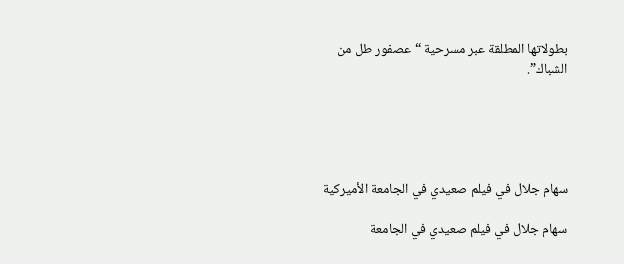بطولاتها المطلقة عبر مسرحية “عصفور طل من الشباك”.





سهام جلال في فيلم صعيدي في الجامعة الأميركية

سهام جلال في فيلم صعيدي في الجامعة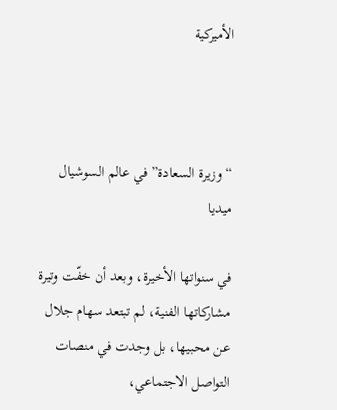الأميركية



“وزيرة السعادة” في عالم السوشيال ميديا

في سنواتها الأخيرة، وبعد أن خفّت وتيرة مشاركاتها الفنية، لم تبتعد سهام جلال عن محبيها، بل وجدت في منصات التواصل الاجتماعي،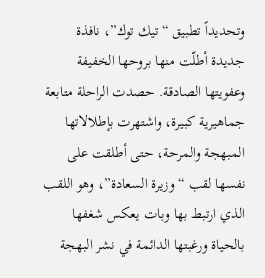وتحديداً تطبيق “تيك توك”، نافذة جديدة أطلّت منها بروحها الخفيفة وعفويتها الصادقة. حصدت الراحلة متابعة جماهيرية كبيرة، واشتهرت بإطلالاتها المبهجة والمرحة، حتى أطلقت على نفسها لقب “وزيرة السعادة”، وهو اللقب الذي ارتبط بها وبات يعكس شغفها بالحياة ورغبتها الدائمة في نشر البهجة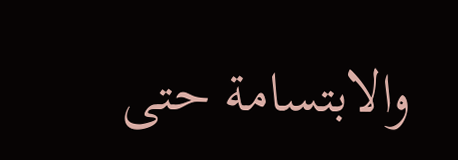والابتسامة حتى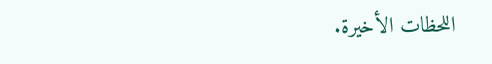اللحظات الأخيرة.